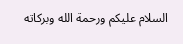السلام عليكم ورحمة الله وبركاته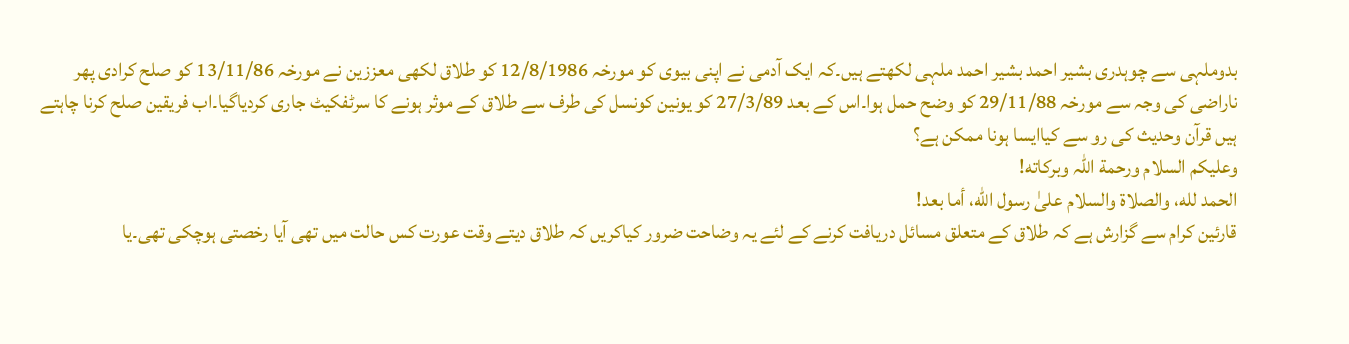بدوملہی سے چوہدری بشیر احمد بشیر احمد ملہی لکھتے ہیں۔کہ ایک آدمی نے اپنی بیوی کو مورخہ 12/8/1986 کو طلاق لکھی معززین نے مورخہ 13/11/86 کو صلح کرادی پھر ناراضی کی وجہ سے مورخہ 29/11/88 کو وضح حمل ہوا۔اس کے بعد 27/3/89 کو یونین کونسل کی طرف سے طلاق کے موثر ہونے کا سرٹفکیٹ جاری کردیاگیا۔اب فریقین صلح کرنا چاہتے ہیں قرآن وحدیث کی رو سے کیاایسا ہونا ممکن ہے؟
وعلیکم السلام ورحمة اللہ وبرکاته!
الحمد لله، والصلاة والسلام علىٰ رسول الله، أما بعد!
قارئین کرام سے گزارش ہے کہ طلاق کے متعلق مسائل دریافت کرنے کے لئے یہ وضاحت ضرور کیاکریں کہ طلاق دیتے وقت عورت کس حالت میں تھی آیا رخصتی ہوچکی تھی۔یا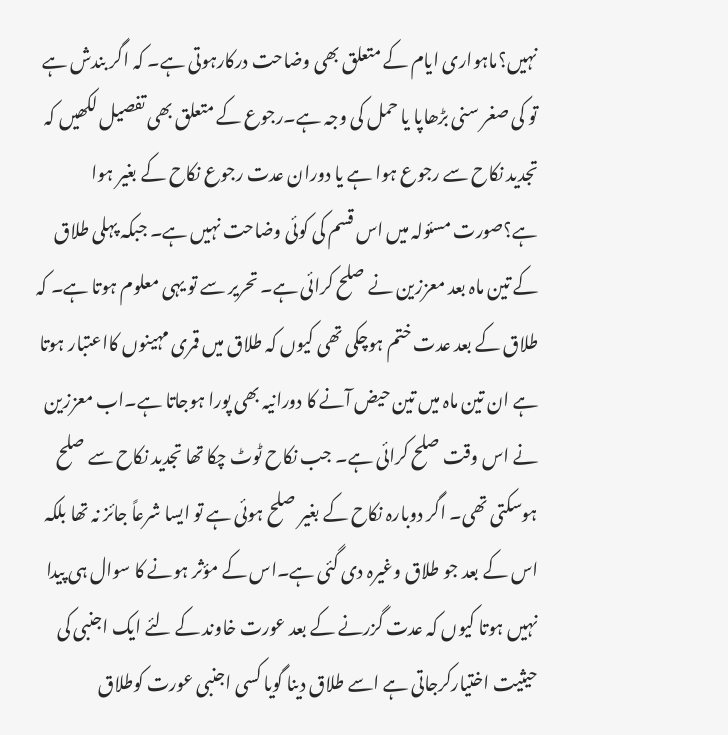نہیں؟ماہواری ایام کے متعلق بھی وضاحت درکارہوتی ہے۔ کہ اگر بندش ہے تو کی صغر سنی بڑھاپا یا حمل کی وجہ ہے۔رجوع کے متعلق بھی تفصیل لکھیں کہ تجدید نکاح سے رجوع ہوا ہے یا دوران عدت رجوع نکاح کے بغیر ہوا ہے؟صورت مسئولہ میں اس قسم کی کوئی وضاحت نہیں ہے۔ جبکہ پہلی طلاق کے تین ماہ بعد معززین نے صلح کرائی ہے۔ تحریر سے تو یہی معلوم ہوتا ہے۔ کہ طلاق کے بعد عدت ختم ہوچکی تھی کیوں کہ طلاق میں قمری مہینوں کااعتبار ہوتا ہے ان تین ماہ میں تین حیض آنے کا دورانیہ بھی پورا ہوجاتا ہے۔اب معززین نے اس وقت صلح کرائی ہے۔ جب نکاح ٹوٹ چکا تھا تجدید نکاح سے صلح ہوسکتی تھی۔ اگر دوبارہ نکاح کے بغیر صلح ہوئی ہے تو ایسا شرعاً جائز نہ تھا بلکہ اس کے بعد جو طلاق وغیرہ دی گئی ہے۔اس کے مؤثر ہونے کا سوال ہی پیدا نہیں ہوتا کیوں کہ عدت گزرنے کے بعد عورت خاوند کے لئے ایک اجنبی کی حیثیت اختیارکرجاتی ہے اسے طلاق دینا گویا کسی اجنبی عورت کوطلاق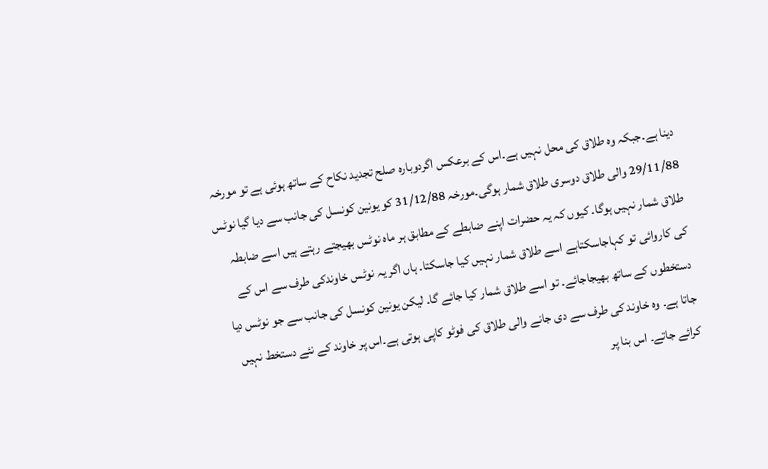دینا ہے۔جبکہ وہ طلاق کی محل نہیں ہے۔اس کے برعکس اگردوبارہ صلح تجدید نکاح کے ساتھ ہوئی ہے تو مورخہ 29/11/88 والی طلاق دوسری طلاق شمار ہوگی۔مورخہ 31/12/88 کو یونین کونسل کی جانب سے دیا گیا نوٹس طلاق شمار نہیں ہوگا۔ کیوں کہ یہ حضرات اپنے ضابطے کے مطابق ہر ماہ نوٹس بھیجتے رہتے ہیں اسے ضابطہ کی کاروائی تو کہاجاسکتاہے اسے طلاق شمار نہیں کیا جاسکتا۔ ہاں اگر یہ نوٹس خاوندکی طرف سے اس کے دستخطوں کے ساتھ بھیجاجائے۔ تو اسے طلاق شمار کیا جائے گا۔ لیکن یونین کونسل کی جانب سے جو نوٹس دیا جاتا ہے۔ وہ خاوند کی طرف سے دی جانے والی طلاق کی فوٹو کاپی ہوتی ہے۔اس پر خاوند کے نئے دستخط نہیں کرائے جاتے۔ اس بنا پر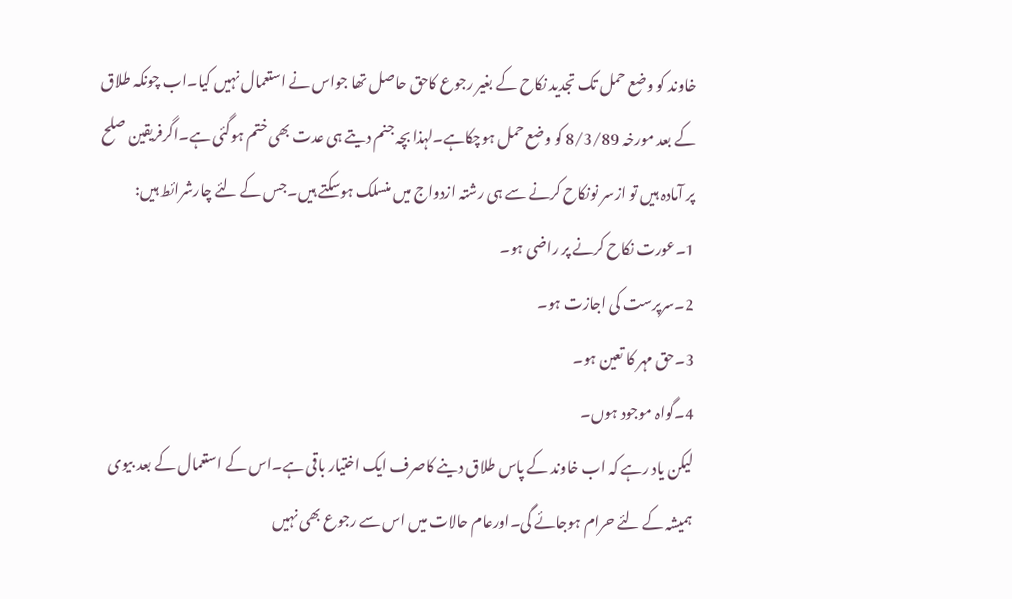خاوند کو وضع حمل تک تجدید نکاح کے بغیر رجوع کاحق حاصل تھا جواس نے استعمال نہیں کیا۔اب چونکہ طلاق کے بعد مورخہ 8/3/89 کو وضع حمل ہوچکاہے۔لہذا بچہ جنم دیتے ہی عدت بھی ختم ہوگئی ہے۔اگرفریقین صلح پر آمادہ ہیں تو ازسر نونکاح کرنے سے ہی رشتہ ازدواج میں منسلک ہوسکتے ہیں۔جس کے لئے چارشرائط ہیں:
1۔عورت نکاح کرنے پر راضی ہو۔
2۔سرپرست کی اجازت ہو۔
3۔حق مہر کا تعین ہو۔
4۔گواہ موجود ہوں۔
لیکن یاد رہے کہ اب خاوند کے پاس طلاق دینے کاصرف ایک اختیار باقی ہے۔اس کے استعمال کے بعد بیوی ہمیشہ کے لئے حرام ہوجائے گی۔اورعام حالات میں اس سے رجوع بھی نہیں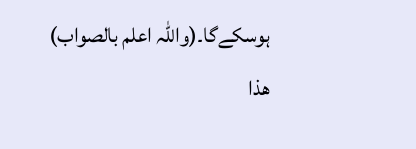ہوسکےگا۔(واللہ اعلم بالصواب)
ھذا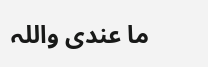ما عندی واللہ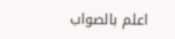اعلم بالصواب